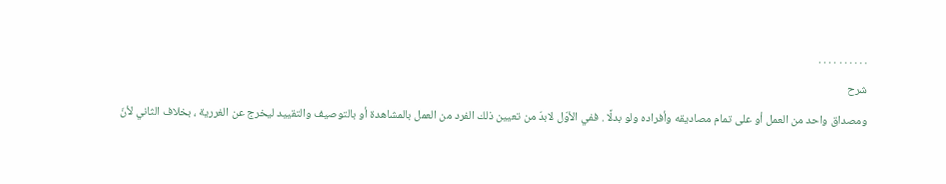. . . . . . . . . .
شرح
ومصداق واحد من العمل أو على تمام مصاديقه وأفراده ولو بدلًا . ففي الأوّل لابدّ من تعيين ذلك الفرد من العمل بالمشاهدة أو بالتوصيف والتقييد ليخرج عن الغررية ، بخلاف الثاني لأنّ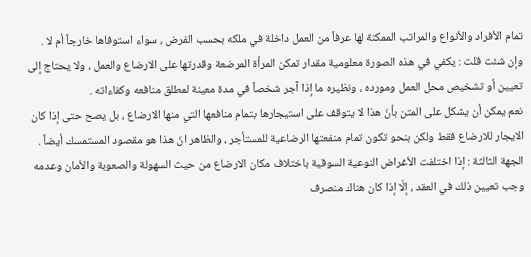تمام الأفراد والأنواع والمراتب الممكنة لها عرفاً من العمل داخلة في ملكه بحسب الفرض ، سواء استوفاها خارجاً أم لا .
وإن شئت قلت : يكفي في هذه الصورة معلومية مقدار تمكن المرأة المرضعة وقدرتها على الارضاع والعمل ، ولا يحتاج إلى تعيين أو تشخيص محل العمل ومورده ، ونظيره ما إذا آجر شخصاً في مدة معينة لمطلق منافعه وكفاءاته .
نعم يمكن أن يشكل على المتن بأنّ هذا لا يتوقف على استيجارها بتمام منافعها التي منها الارضاع ، بل يصح حتى إذا كان الايجار للارضاع فقط ولكن بنحو تكون تمام منفعتها الرضاعية للمستأجر ، والظاهر انّ هذا هو مقصود المستمسك أيضاً .
الجهة الثالثة : إذا اختلفت الأغراض النوعية السوقية باختلاف مكان الارضاع من حيث السهولة والصعوبة والأمان وعدمه وجب تعيين ذلك في العقد ، إلّا إذا كان هناك منصرف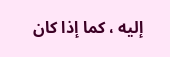إليه ، كما إذا كان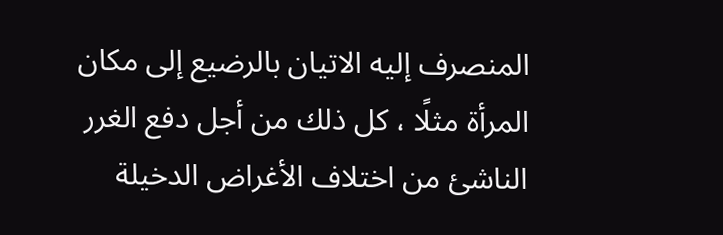المنصرف إليه الاتيان بالرضيع إلى مكان المرأة مثلًا ، كل ذلك من أجل دفع الغرر الناشئ من اختلاف الأغراض الدخيلة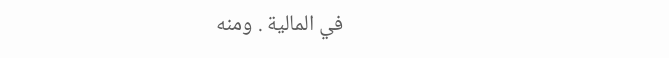في المالية . ومنه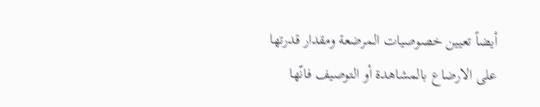أيضاً تعيين خصوصيات المرضعة ومقدار قدرتها على الارضاع بالمشاهدة أو التوصيف فانّها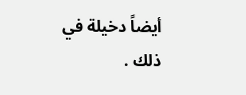أيضاً دخيلة في ذلك .